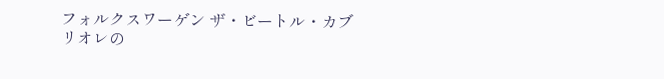フォルクスワーゲン ザ・ビートル・カブリオレの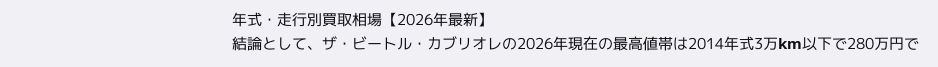年式・走行別買取相場【2026年最新】
結論として、ザ・ビートル・カブリオレの2026年現在の最高値帯は2014年式3万km以下で280万円で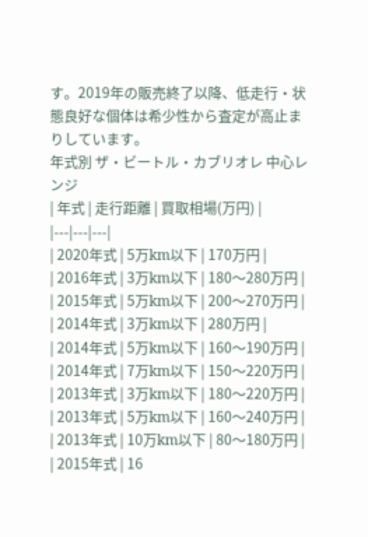す。2019年の販売終了以降、低走行・状態良好な個体は希少性から査定が高止まりしています。
年式別 ザ・ビートル・カブリオレ 中心レンジ
| 年式 | 走行距離 | 買取相場(万円) |
|---|---|---|
| 2020年式 | 5万km以下 | 170万円 |
| 2016年式 | 3万km以下 | 180〜280万円 |
| 2015年式 | 5万km以下 | 200〜270万円 |
| 2014年式 | 3万km以下 | 280万円 |
| 2014年式 | 5万km以下 | 160〜190万円 |
| 2014年式 | 7万km以下 | 150〜220万円 |
| 2013年式 | 3万km以下 | 180〜220万円 |
| 2013年式 | 5万km以下 | 160〜240万円 |
| 2013年式 | 10万km以下 | 80〜180万円 |
| 2015年式 | 16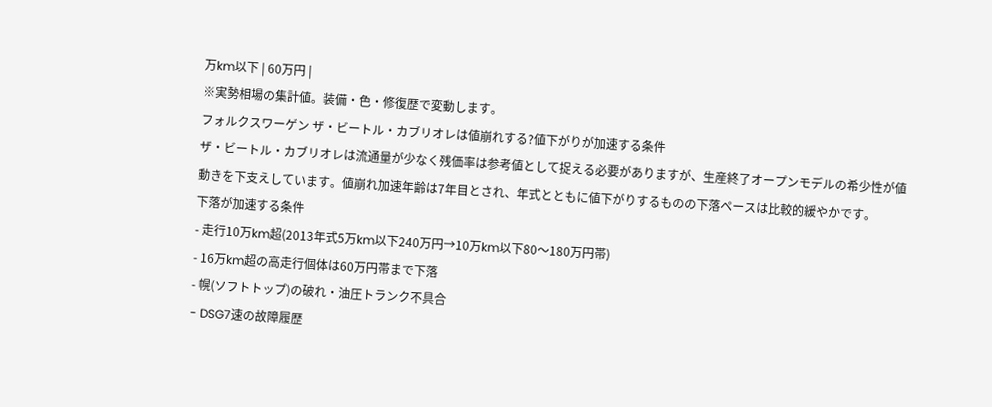万km以下 | 60万円 |
※実勢相場の集計値。装備・色・修復歴で変動します。
フォルクスワーゲン ザ・ビートル・カブリオレは値崩れする?値下がりが加速する条件
ザ・ビートル・カブリオレは流通量が少なく残価率は参考値として捉える必要がありますが、生産終了オープンモデルの希少性が値動きを下支えしています。値崩れ加速年齢は7年目とされ、年式とともに値下がりするものの下落ペースは比較的緩やかです。
下落が加速する条件
- 走行10万km超(2013年式5万km以下240万円→10万km以下80〜180万円帯)
- 16万km超の高走行個体は60万円帯まで下落
- 幌(ソフトトップ)の破れ・油圧トランク不具合
- DSG7速の故障履歴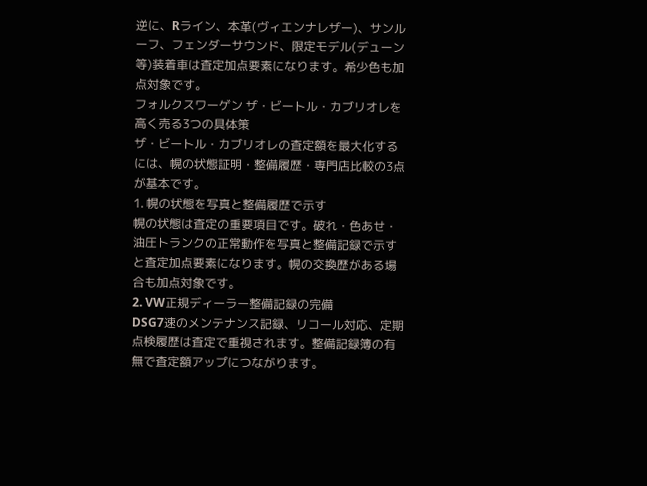逆に、Rライン、本革(ヴィエンナレザー)、サンルーフ、フェンダーサウンド、限定モデル(デューン等)装着車は査定加点要素になります。希少色も加点対象です。
フォルクスワーゲン ザ・ビートル・カブリオレを高く売る3つの具体策
ザ・ビートル・カブリオレの査定額を最大化するには、幌の状態証明・整備履歴・専門店比較の3点が基本です。
1. 幌の状態を写真と整備履歴で示す
幌の状態は査定の重要項目です。破れ・色あせ・油圧トランクの正常動作を写真と整備記録で示すと査定加点要素になります。幌の交換歴がある場合も加点対象です。
2. VW正規ディーラー整備記録の完備
DSG7速のメンテナンス記録、リコール対応、定期点検履歴は査定で重視されます。整備記録簿の有無で査定額アップにつながります。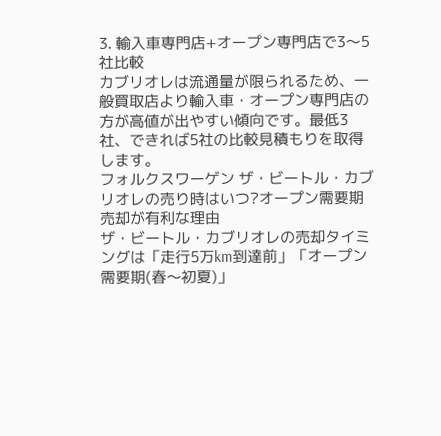3. 輸入車専門店+オープン専門店で3〜5社比較
カブリオレは流通量が限られるため、一般買取店より輸入車・オープン専門店の方が高値が出やすい傾向です。最低3社、できれば5社の比較見積もりを取得します。
フォルクスワーゲン ザ・ビートル・カブリオレの売り時はいつ?オープン需要期売却が有利な理由
ザ・ビートル・カブリオレの売却タイミングは「走行5万km到達前」「オープン需要期(春〜初夏)」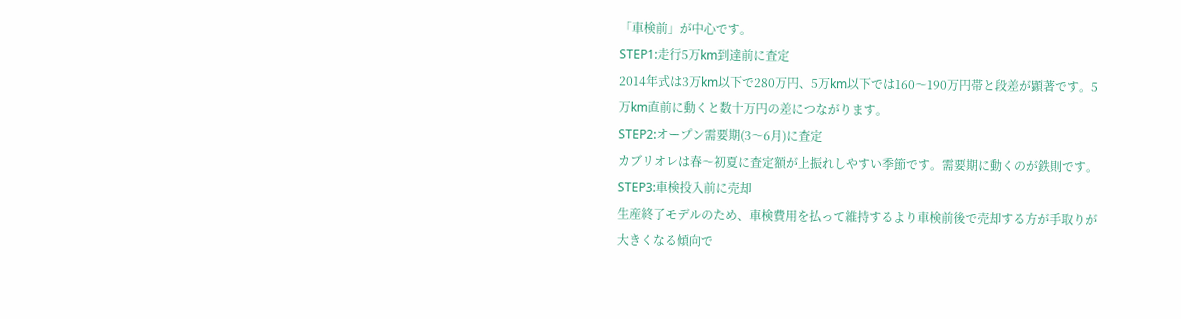「車検前」が中心です。
STEP1:走行5万km到達前に査定
2014年式は3万km以下で280万円、5万km以下では160〜190万円帯と段差が顕著です。5万km直前に動くと数十万円の差につながります。
STEP2:オープン需要期(3〜6月)に査定
カブリオレは春〜初夏に査定額が上振れしやすい季節です。需要期に動くのが鉄則です。
STEP3:車検投入前に売却
生産終了モデルのため、車検費用を払って維持するより車検前後で売却する方が手取りが大きくなる傾向で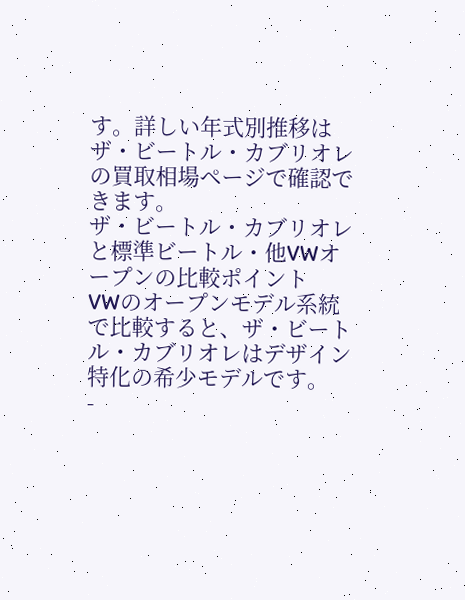す。詳しい年式別推移はザ・ビートル・カブリオレの買取相場ページで確認できます。
ザ・ビートル・カブリオレと標準ビートル・他VWオープンの比較ポイント
VWのオープンモデル系統で比較すると、ザ・ビートル・カブリオレはデザイン特化の希少モデルです。
-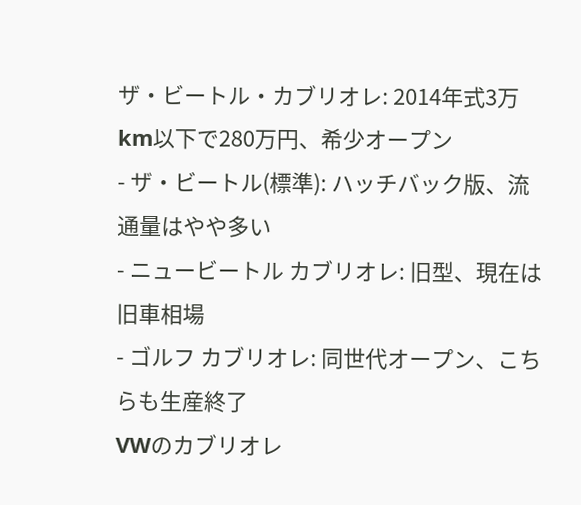ザ・ビートル・カブリオレ: 2014年式3万km以下で280万円、希少オープン
- ザ・ビートル(標準): ハッチバック版、流通量はやや多い
- ニュービートル カブリオレ: 旧型、現在は旧車相場
- ゴルフ カブリオレ: 同世代オープン、こちらも生産終了
VWのカブリオレ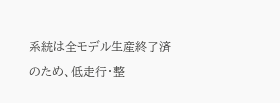系統は全モデル生産終了済のため、低走行・整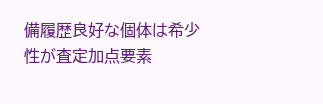備履歴良好な個体は希少性が査定加点要素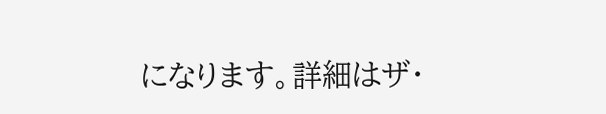になります。詳細はザ・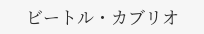ビートル・カブリオ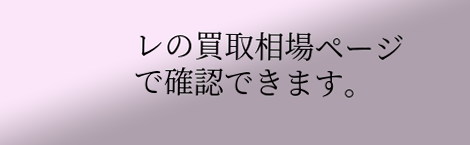レの買取相場ページで確認できます。